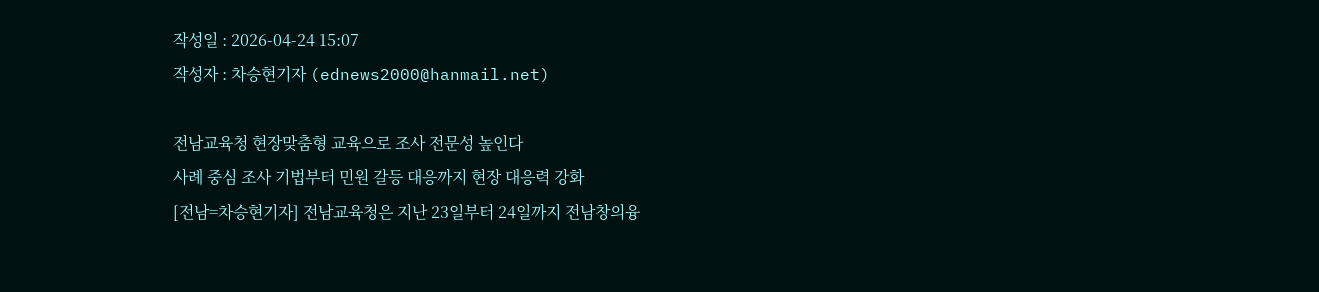작성일 : 2026-04-24 15:07
작성자 : 차승현기자 (ednews2000@hanmail.net)

전남교육청 현장맞춤형 교육으로 조사 전문성 높인다
사례 중심 조사 기법부터 민원 갈등 대응까지 현장 대응력 강화
[전남=차승현기자] 전남교육청은 지난 23일부터 24일까지 전남창의융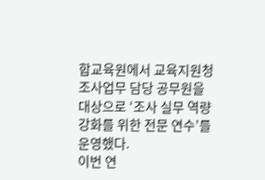합교육원에서 교육지원청 조사업무 담당 공무원을 대상으로 ‘조사 실무 역량 강화를 위한 전문 연수’를 운영했다.
이번 연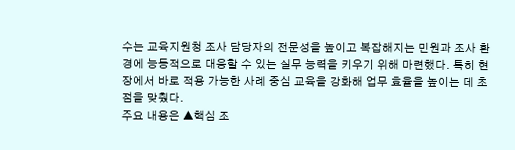수는 교육지원청 조사 담당자의 전문성을 높이고 복잡해지는 민원과 조사 환경에 능동적으로 대응할 수 있는 실무 능력을 키우기 위해 마련했다. 특히 현장에서 바로 적용 가능한 사례 중심 교육을 강화해 업무 효율을 높이는 데 초점을 맞췄다.
주요 내용은 ▲핵심 조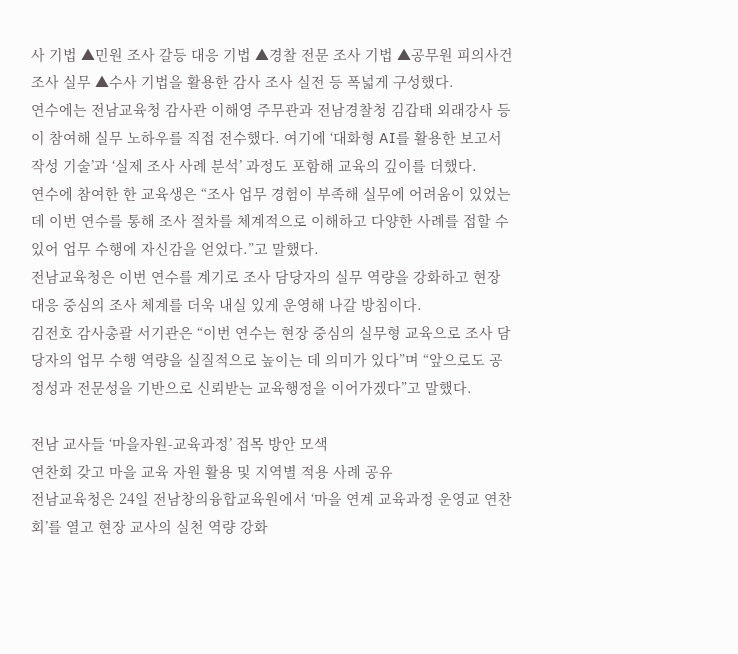사 기법 ▲민원 조사 갈등 대응 기법 ▲경찰 전문 조사 기법 ▲공무원 피의사건 조사 실무 ▲수사 기법을 활용한 감사 조사 실전 등 폭넓게 구성했다.
연수에는 전남교육청 감사관 이해영 주무관과 전남경찰청 김갑태 외래강사 등이 참여해 실무 노하우를 직접 전수했다. 여기에 ‘대화형 AI를 활용한 보고서 작성 기술’과 ‘실제 조사 사례 분석’ 과정도 포함해 교육의 깊이를 더했다.
연수에 참여한 한 교육생은 “조사 업무 경험이 부족해 실무에 어려움이 있었는데 이번 연수를 통해 조사 절차를 체계적으로 이해하고 다양한 사례를 접할 수 있어 업무 수행에 자신감을 얻었다.”고 말했다.
전남교육청은 이번 연수를 계기로 조사 담당자의 실무 역량을 강화하고 현장 대응 중심의 조사 체계를 더욱 내실 있게 운영해 나갈 방침이다.
김전호 감사총괄 서기관은 “이번 연수는 현장 중심의 실무형 교육으로 조사 담당자의 업무 수행 역량을 실질적으로 높이는 데 의미가 있다”며 “앞으로도 공정성과 전문성을 기반으로 신뢰받는 교육행정을 이어가겠다”고 말했다.

전남 교사들 ‘마을자원-교육과정’ 접목 방안 모색
연찬회 갖고 마을 교육 자원 활용 및 지역별 적용 사례 공유
전남교육청은 24일 전남창의융합교육원에서 ‘마을 연계 교육과정 운영교 연찬회’를 열고 현장 교사의 실천 역량 강화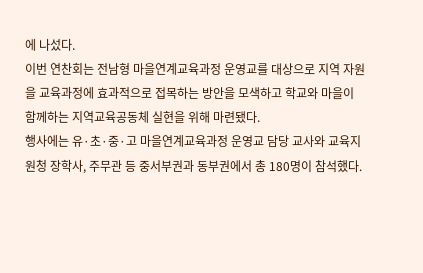에 나섰다.
이번 연찬회는 전남형 마을연계교육과정 운영교를 대상으로 지역 자원을 교육과정에 효과적으로 접목하는 방안을 모색하고 학교와 마을이 함께하는 지역교육공동체 실현을 위해 마련됐다.
행사에는 유·초·중·고 마을연계교육과정 운영교 담당 교사와 교육지원청 장학사, 주무관 등 중서부권과 동부권에서 총 180명이 참석했다.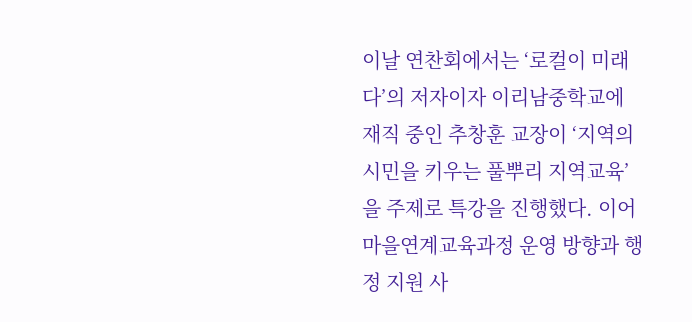이날 연찬회에서는 ‘로컬이 미래다’의 저자이자 이리남중학교에 재직 중인 추창훈 교장이 ‘지역의 시민을 키우는 풀뿌리 지역교육’을 주제로 특강을 진행했다. 이어 마을연계교육과정 운영 방향과 행정 지원 사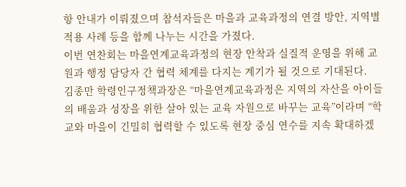항 안내가 이뤄졌으며 참석자들은 마을과 교육과정의 연결 방안, 지역별 적용 사례 등을 함께 나누는 시간을 가졌다.
이번 연찬회는 마을연계교육과정의 현장 안착과 실질적 운영을 위해 교원과 행정 담당자 간 협력 체계를 다지는 계기가 될 것으로 기대된다.
김종만 학령인구정책과장은 “마을연계교육과정은 지역의 자산을 아이들의 배움과 성장을 위한 살아 있는 교육 자원으로 바꾸는 교육”이라며 “학교와 마을이 긴밀히 협력할 수 있도록 현장 중심 연수를 지속 확대하겠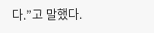다.”고 말했다.